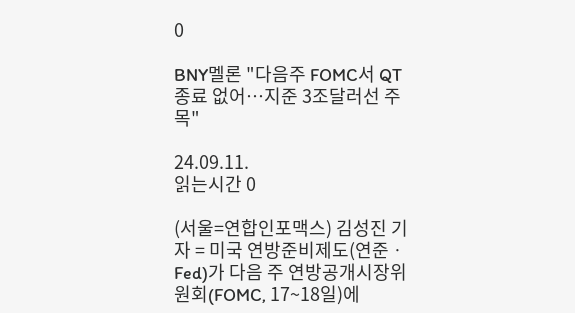0

BNY멜론 "다음주 FOMC서 QT 종료 없어…지준 3조달러선 주목"

24.09.11.
읽는시간 0

(서울=연합인포맥스) 김성진 기자 = 미국 연방준비제도(연준ㆍFed)가 다음 주 연방공개시장위원회(FOMC, 17~18일)에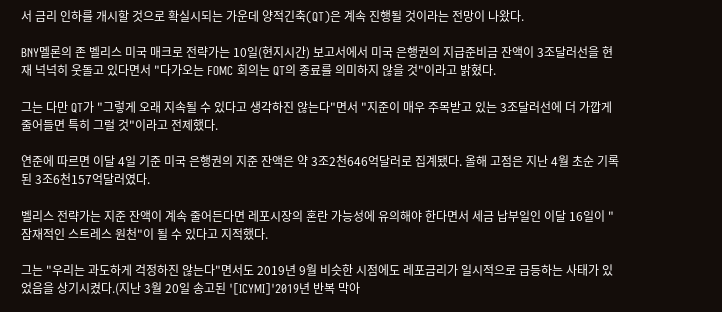서 금리 인하를 개시할 것으로 확실시되는 가운데 양적긴축(QT)은 계속 진행될 것이라는 전망이 나왔다.

BNY멜론의 존 벨리스 미국 매크로 전략가는 10일(현지시간) 보고서에서 미국 은행권의 지급준비금 잔액이 3조달러선을 현재 넉넉히 웃돌고 있다면서 "다가오는 FOMC 회의는 QT의 종료를 의미하지 않을 것"이라고 밝혔다.

그는 다만 QT가 "그렇게 오래 지속될 수 있다고 생각하진 않는다"면서 "지준이 매우 주목받고 있는 3조달러선에 더 가깝게 줄어들면 특히 그럴 것"이라고 전제했다.

연준에 따르면 이달 4일 기준 미국 은행권의 지준 잔액은 약 3조2천646억달러로 집계됐다. 올해 고점은 지난 4월 초순 기록된 3조6천157억달러였다.

벨리스 전략가는 지준 잔액이 계속 줄어든다면 레포시장의 혼란 가능성에 유의해야 한다면서 세금 납부일인 이달 16일이 "잠재적인 스트레스 원천"이 될 수 있다고 지적했다.

그는 "우리는 과도하게 걱정하진 않는다"면서도 2019년 9월 비슷한 시점에도 레포금리가 일시적으로 급등하는 사태가 있었음을 상기시켰다.(지난 3월 20일 송고된 '[ICYMI]'2019년 반복 막아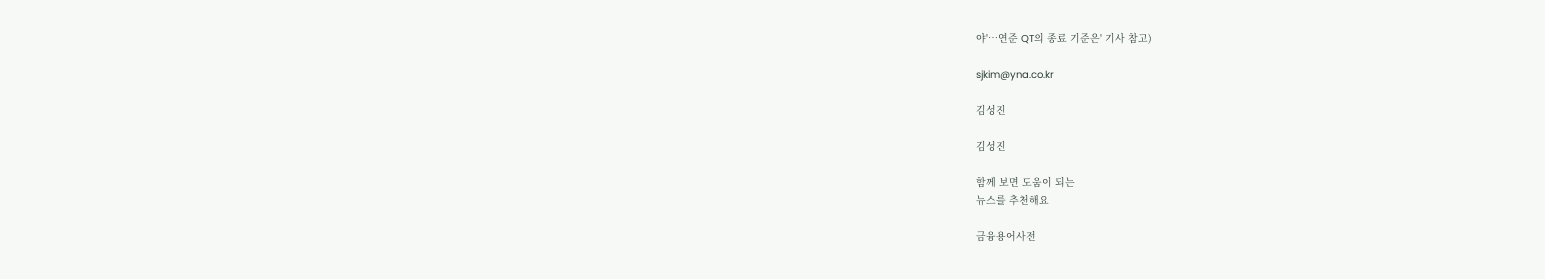야'…연준 QT의 종료 기준은' 기사 참고)

sjkim@yna.co.kr

김성진

김성진

함께 보면 도움이 되는
뉴스를 추천해요

금융용어사전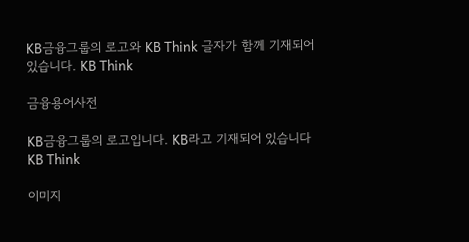KB금융그룹의 로고와 KB Think 글자가 함께 기재되어 있습니다. KB Think

금융용어사전

KB금융그룹의 로고입니다. KB라고 기재되어 있습니다 KB Think

이미지